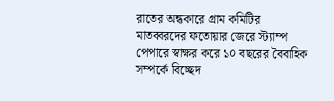রাতের অন্ধকারে গ্রাম কমিটির মাতব্বরদের ফতোয়ার জেরে স্ট্যাম্প পেপারে স্বাক্ষর করে ১০ বছরের বৈবাহিক সম্পর্কে বিচ্ছেদ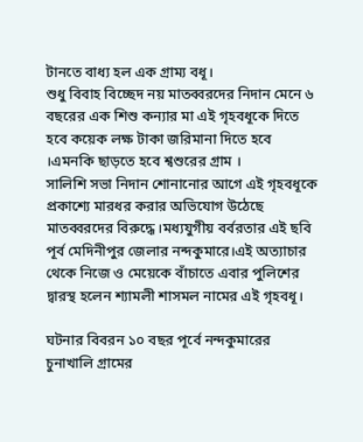টানতে বাধ্য হল এক গ্রাম্য বধূ।
শুধু বিবাহ বিচ্ছেদ নয় মাতব্বরদের নিদান মেনে ৬ বছরের এক শিশু কন্যার মা এই গৃহবধূকে দিতে হবে কয়েক লক্ষ টাকা জরিমানা দিতে হবে ।এমনকি ছাড়তে হবে শ্বশুরের গ্রাম ।
সালিশি সভা নিদান শোনানোর আগে এই গৃহবধূকে প্রকাশ্যে মারধর করার অভিযোগ উঠেছে মাতব্বরদের বিরুদ্ধে।মধ্যযুগীয় বর্বরতার এই ছবি পূর্ব মেদিনীপুর জেলার নন্দকুমারে।এই অত্যাচার থেকে নিজে ও মেয়েকে বাঁচাতে এবার পুলিশের দ্বারস্থ হলেন শ্যামলী শাসমল নামের এই গৃহবধূ।

ঘটনার বিবরন ১০ বছর পূর্বে নন্দকুমারের চুনাখালি গ্রামের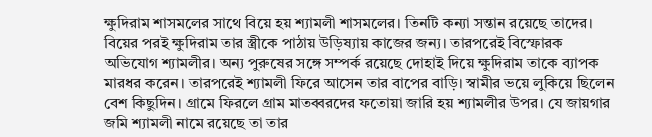ক্ষুদিরাম শাসমলের সাথে বিয়ে হয় শ্যামলী শাসমলের। তিনটি কন্যা সন্তান রয়েছে তাদের। বিয়ের পরই ক্ষুদিরাম তার স্ত্রীকে পাঠায় উড়িষ্যায় কাজের জন্য। তারপরেই বিস্ফোরক অভিযোগ শ্যামলীর। অন্য পুরুষের সঙ্গে সম্পর্ক রয়েছে দোহাই দিয়ে ক্ষুদিরাম তাকে ব্যাপক মারধর করেন। তারপরেই শ্যামলী ফিরে আসেন তার বাপের বাড়ি। স্বামীর ভয়ে লুকিয়ে ছিলেন বেশ কিছুদিন। গ্রামে ফিরলে গ্রাম মাতব্বরদের ফতোয়া জারি হয় শ্যামলীর উপর। যে জায়গার জমি শ্যামলী নামে রয়েছে তা তার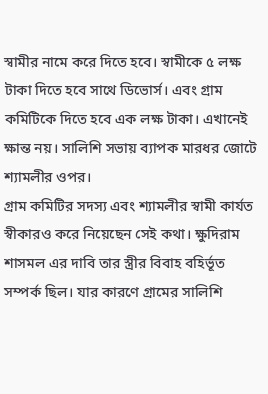স্বামীর নামে করে দিতে হবে। স্বামীকে ৫ লক্ষ টাকা দিতে হবে সাথে ডিভোর্স। এবং গ্রাম কমিটিকে দিতে হবে এক লক্ষ টাকা। এখানেই ক্ষান্ত নয়। সালিশি সভায় ব্যাপক মারধর জোটে শ্যামলীর ওপর।
গ্রাম কমিটির সদস্য এবং শ্যামলীর স্বামী কার্যত স্বীকারও করে নিয়েছেন সেই কথা। ক্ষুদিরাম শাসমল এর দাবি তার স্ত্রীর বিবাহ বহির্ভূত সম্পর্ক ছিল। যার কারণে গ্রামের সালিশি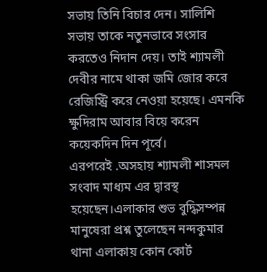সভায় তিনি বিচার দেন। সালিশি সভায় তাকে নতুনভাবে সংসার করতেও নিদান দেয়। তাই শ্যামলী দেবীর নামে থাকা জমি জোর করে রেজিস্ট্রি করে নেওয়া হয়েছে। এমনকি ক্ষুদিরাম আবার বিয়ে করেন কয়েকদিন দিন পূর্বে।
এরপরেই .অসহায় শ্যামলী শাসমল সংবাদ মাধ্যম এর দ্বারস্থ হয়েছেন।এলাকার শুভ বুদ্ধিসম্পন্ন মানুষেরা প্রশ্ন তুলেছেন নন্দকুমার থানা এলাকায় কোন কোর্ট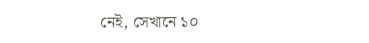নেই, সেখানে ১০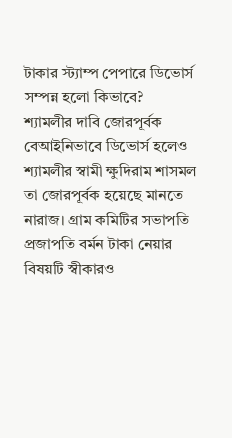টাকার স্ট্যাম্প পেপারে ডিভোর্স সম্পন্ন হলো কিভাবে?
শ্যামলীর দাবি জোরপূর্বক বেআইনিভাবে ডিভোর্স হলেও শ্যামলীর স্বামী ক্ষুদিরাম শাসমল তা জোরপূর্বক হয়েছে মানতে নারাজ। গ্রাম কমিটির সভাপতি প্রজাপতি বর্মন টাকা নেয়ার বিষয়টি স্বীকারও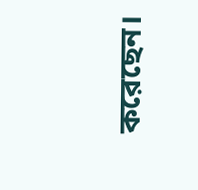করেছেন।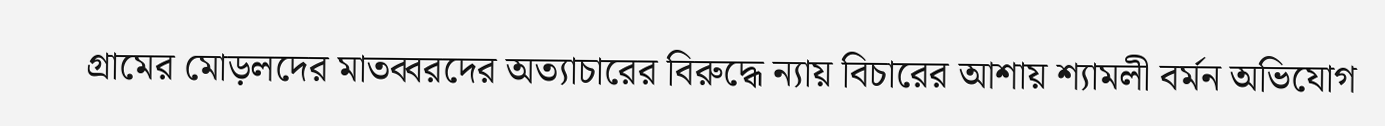গ্রামের মোড়লদের মাতব্বরদের অত্যাচারের বিরুদ্ধে ন্যায় বিচারের আশায় শ্যামলী বর্মন অভিযোগ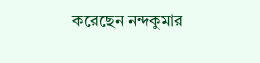করেছেন নন্দকুমার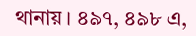থানায়। ৪৯৭, ৪৯৮ এ,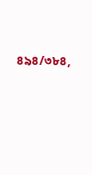৪৯৪/৩৮৪,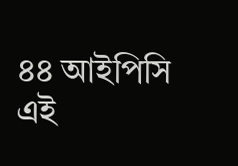৪৪ আইপিসি এই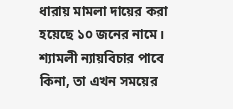ধারায় মামলা দায়ের করা হয়েছে ১০ জনের নামে। শ্যামলী ন্যায়বিচার পাবে কিনা, তা এখন সময়ের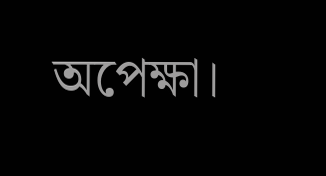অপেক্ষা।